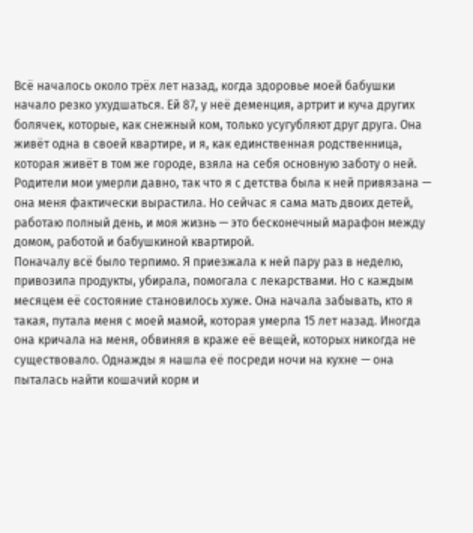Всё началось около трёх лет назад, когда здоровье моей бабушки начало резко ухудшаться. Ей 87, у неё деменция, артрит и куча других болячек, которые, как снежный ком, только усугубляют друг друга. Она живёт одна в своей квартире, и я, как единственная родственница, которая живёт в том же городе, взяла на себя основную заботу о ней. Родители мои умерли давно, так что я с детства была к ней привязана — она меня фактически вырастила. Но сейчас я сама мать двоих детей, работаю полный день, и моя жизнь — это бесконечный марафон между домом, работой и бабушкиной квартирой.
Поначалу всё было терпимо. Я приезжала к ней пару раз в неделю, привозила продукты, убирала, помогала с лекарствами. Но с каждым месяцем её состояние становилось хуже. Она начала забывать, кто я такая, путала меня с моей мамой, которая умерла 15 лет назад. Иногда она кричала на меня, обвиняя в краже её вещей, которых никогда не существовало. Однажды я нашла её посреди ночи на кухне — она пыталась найти кошачий корм и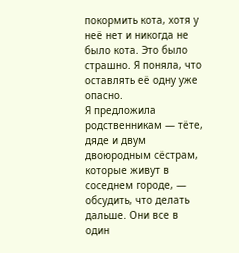покормить кота, хотя у неё нет и никогда не было кота. Это было страшно. Я поняла, что оставлять её одну уже опасно.
Я предложила родственникам — тёте, дяде и двум двоюродным сёстрам, которые живут в соседнем городе, — обсудить, что делать дальше. Они все в один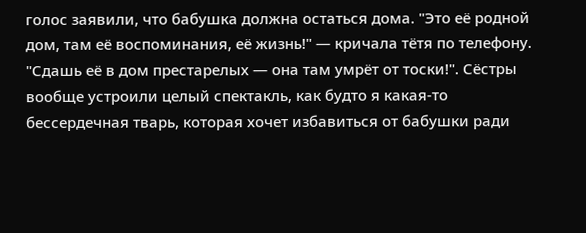голос заявили, что бабушка должна остаться дома. "Это её родной дом, там её воспоминания, её жизнь!" — кричала тётя по телефону. "Сдашь её в дом престарелых — она там умрёт от тоски!". Сёстры вообще устроили целый спектакль, как будто я какая-то бессердечная тварь, которая хочет избавиться от бабушки ради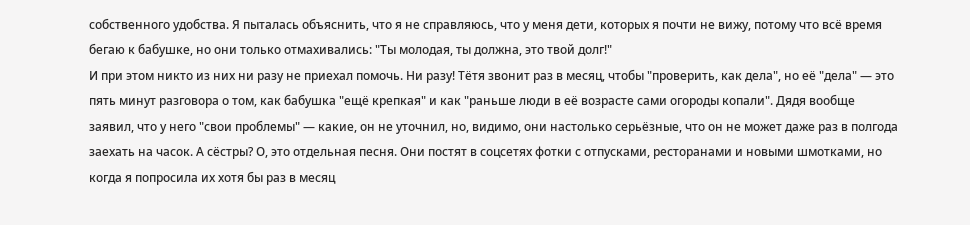собственного удобства. Я пыталась объяснить, что я не справляюсь, что у меня дети, которых я почти не вижу, потому что всё время бегаю к бабушке, но они только отмахивались: "Ты молодая, ты должна, это твой долг!"
И при этом никто из них ни разу не приехал помочь. Ни разу! Тётя звонит раз в месяц, чтобы "проверить, как дела", но её "дела" — это пять минут разговора о том, как бабушка "ещё крепкая" и как "раньше люди в её возрасте сами огороды копали". Дядя вообще заявил, что у него "свои проблемы" — какие, он не уточнил, но, видимо, они настолько серьёзные, что он не может даже раз в полгода заехать на часок. А сёстры? О, это отдельная песня. Они постят в соцсетях фотки с отпусками, ресторанами и новыми шмотками, но когда я попросила их хотя бы раз в месяц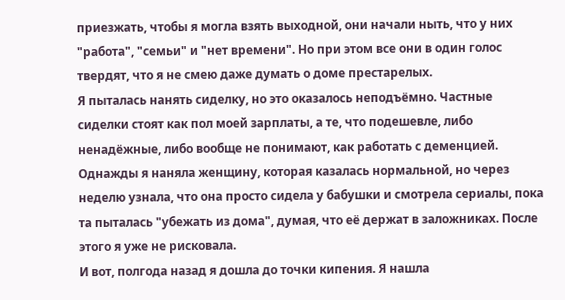приезжать, чтобы я могла взять выходной, они начали ныть, что у них "работа", "семьи" и "нет времени". Но при этом все они в один голос твердят, что я не смею даже думать о доме престарелых.
Я пыталась нанять сиделку, но это оказалось неподъёмно. Частные сиделки стоят как пол моей зарплаты, а те, что подешевле, либо ненадёжные, либо вообще не понимают, как работать с деменцией. Однажды я наняла женщину, которая казалась нормальной, но через неделю узнала, что она просто сидела у бабушки и смотрела сериалы, пока та пыталась "убежать из дома", думая, что её держат в заложниках. После этого я уже не рисковала.
И вот, полгода назад я дошла до точки кипения. Я нашла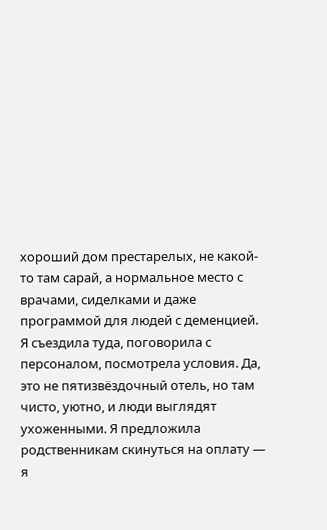хороший дом престарелых, не какой-то там сарай, а нормальное место с врачами, сиделками и даже программой для людей с деменцией. Я съездила туда, поговорила с персоналом, посмотрела условия. Да, это не пятизвёздочный отель, но там чисто, уютно, и люди выглядят ухоженными. Я предложила родственникам скинуться на оплату — я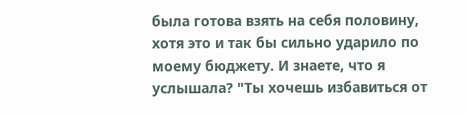была готова взять на себя половину, хотя это и так бы сильно ударило по моему бюджету. И знаете, что я услышала? "Ты хочешь избавиться от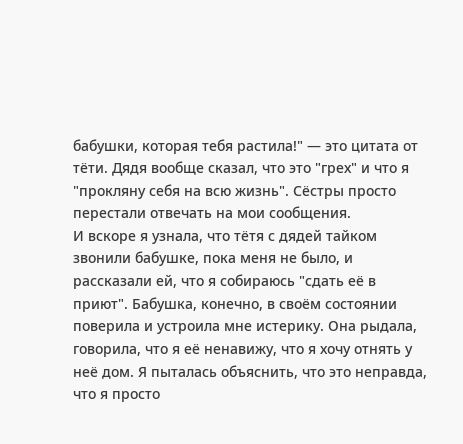бабушки, которая тебя растила!" — это цитата от тёти. Дядя вообще сказал, что это "грех" и что я "прокляну себя на всю жизнь". Сёстры просто перестали отвечать на мои сообщения.
И вскоре я узнала, что тётя с дядей тайком звонили бабушке, пока меня не было, и рассказали ей, что я собираюсь "сдать её в приют". Бабушка, конечно, в своём состоянии поверила и устроила мне истерику. Она рыдала, говорила, что я её ненавижу, что я хочу отнять у неё дом. Я пыталась объяснить, что это неправда, что я просто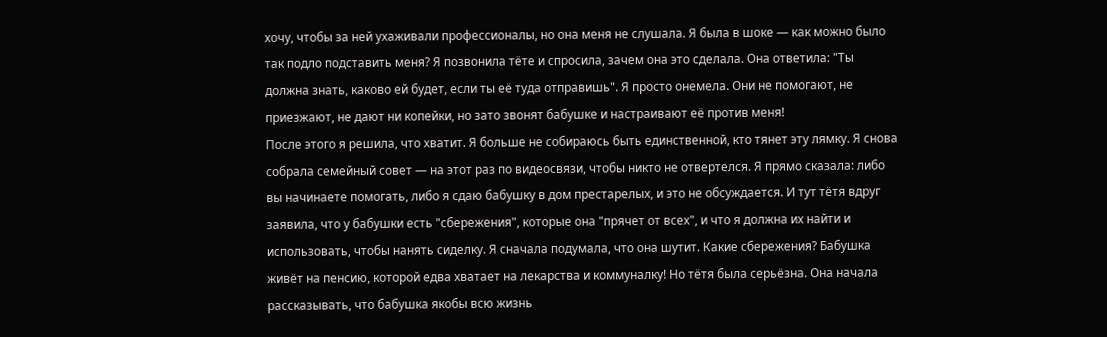хочу, чтобы за ней ухаживали профессионалы, но она меня не слушала. Я была в шоке — как можно было так подло подставить меня? Я позвонила тёте и спросила, зачем она это сделала. Она ответила: "Ты должна знать, каково ей будет, если ты её туда отправишь". Я просто онемела. Они не помогают, не приезжают, не дают ни копейки, но зато звонят бабушке и настраивают её против меня!
После этого я решила, что хватит. Я больше не собираюсь быть единственной, кто тянет эту лямку. Я снова собрала семейный совет — на этот раз по видеосвязи, чтобы никто не отвертелся. Я прямо сказала: либо вы начинаете помогать, либо я сдаю бабушку в дом престарелых, и это не обсуждается. И тут тётя вдруг заявила, что у бабушки есть "сбережения", которые она "прячет от всех", и что я должна их найти и использовать, чтобы нанять сиделку. Я сначала подумала, что она шутит. Какие сбережения? Бабушка живёт на пенсию, которой едва хватает на лекарства и коммуналку! Но тётя была серьёзна. Она начала рассказывать, что бабушка якобы всю жизнь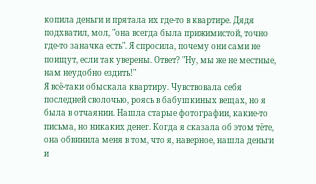копила деньги и прятала их где-то в квартире. Дядя подхватил, мол, "она всегда была прижимистой, точно где-то заначка есть". Я спросила, почему они сами не поищут, если так уверены. Ответ? "Ну, мы же не местные, нам неудобно ездить!"
Я всё-таки обыскала квартиру. Чувствовала себя последней сволочью, роясь в бабушкиных вещах, но я была в отчаянии. Нашла старые фотографии, какие-то письма, но никаких денег. Когда я сказала об этом тёте, она обвинила меня в том, что я, наверное, нашла деньги и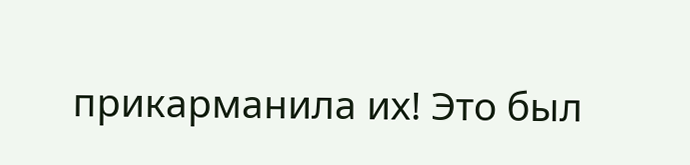прикарманила их! Это был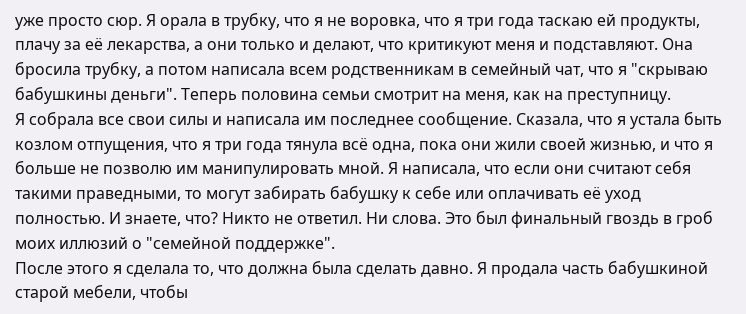уже просто сюр. Я орала в трубку, что я не воровка, что я три года таскаю ей продукты, плачу за её лекарства, а они только и делают, что критикуют меня и подставляют. Она бросила трубку, а потом написала всем родственникам в семейный чат, что я "скрываю бабушкины деньги". Теперь половина семьи смотрит на меня, как на преступницу.
Я собрала все свои силы и написала им последнее сообщение. Сказала, что я устала быть козлом отпущения, что я три года тянула всё одна, пока они жили своей жизнью, и что я больше не позволю им манипулировать мной. Я написала, что если они считают себя такими праведными, то могут забирать бабушку к себе или оплачивать её уход полностью. И знаете, что? Никто не ответил. Ни слова. Это был финальный гвоздь в гроб моих иллюзий о "семейной поддержке".
После этого я сделала то, что должна была сделать давно. Я продала часть бабушкиной старой мебели, чтобы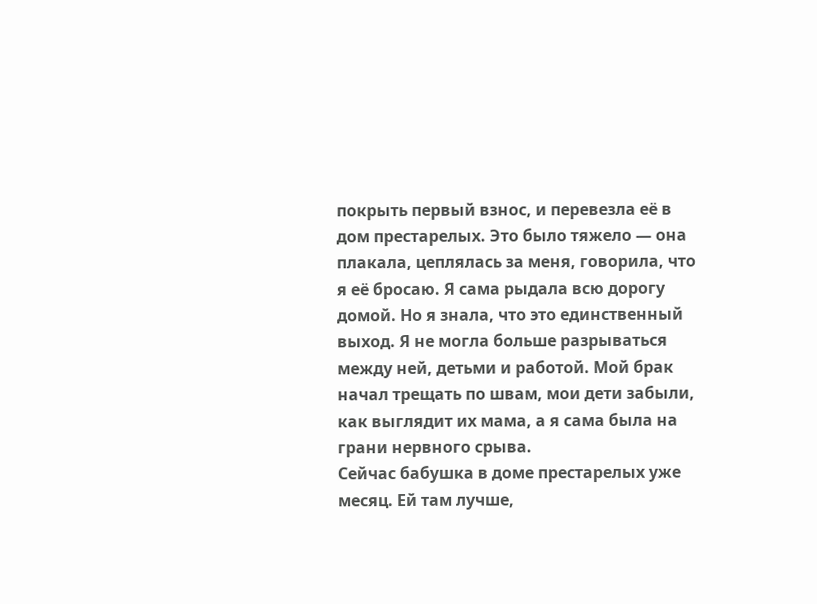покрыть первый взнос, и перевезла её в дом престарелых. Это было тяжело — она плакала, цеплялась за меня, говорила, что я её бросаю. Я сама рыдала всю дорогу домой. Но я знала, что это единственный выход. Я не могла больше разрываться между ней, детьми и работой. Мой брак начал трещать по швам, мои дети забыли, как выглядит их мама, а я сама была на грани нервного срыва.
Сейчас бабушка в доме престарелых уже месяц. Ей там лучше,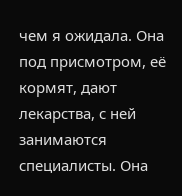чем я ожидала. Она под присмотром, её кормят, дают лекарства, с ней занимаются специалисты. Она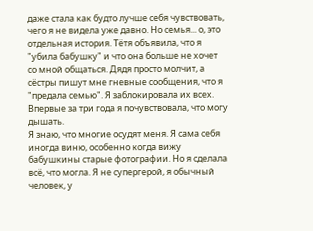даже стала как будто лучше себя чувствовать, чего я не видела уже давно. Но семья... о, это отдельная история. Тётя объявила, что я "убила бабушку" и что она больше не хочет со мной общаться. Дядя просто молчит, а сёстры пишут мне гневные сообщения, что я "предала семью". Я заблокировала их всех. Впервые за три года я почувствовала, что могу дышать.
Я знаю, что многие осудят меня. Я сама себя иногда виню, особенно когда вижу бабушкины старые фотографии. Но я сделала всё, что могла. Я не супергерой, я обычный человек, у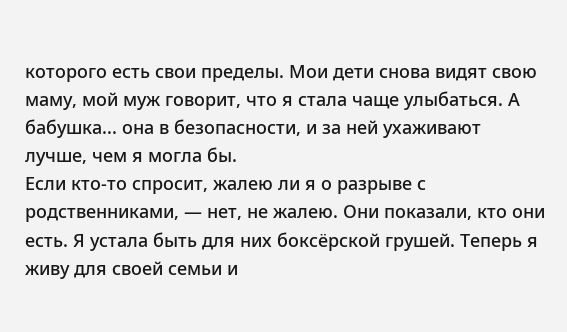которого есть свои пределы. Мои дети снова видят свою маму, мой муж говорит, что я стала чаще улыбаться. А бабушка... она в безопасности, и за ней ухаживают лучше, чем я могла бы.
Если кто-то спросит, жалею ли я о разрыве с родственниками, — нет, не жалею. Они показали, кто они есть. Я устала быть для них боксёрской грушей. Теперь я живу для своей семьи и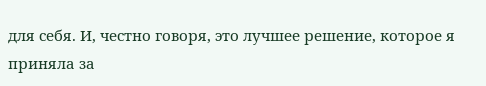для себя. И, честно говоря, это лучшее решение, которое я приняла за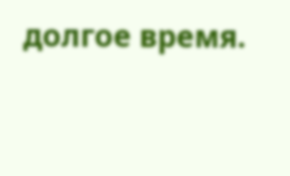долгое время.